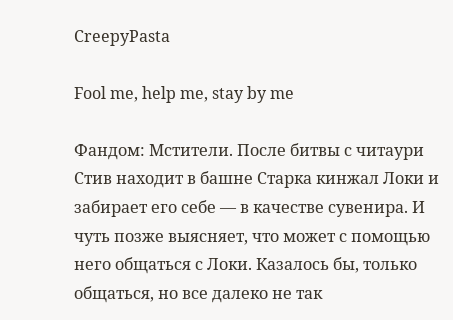CreepyPasta

Fool me, help me, stay by me

Фандом: Мстители. После битвы с читаури Стив находит в башне Старка кинжал Локи и забирает его себе — в качестве сувенира. И чуть позже выясняет, что может с помощью него общаться с Локи. Казалось бы, только общаться, но все далеко не так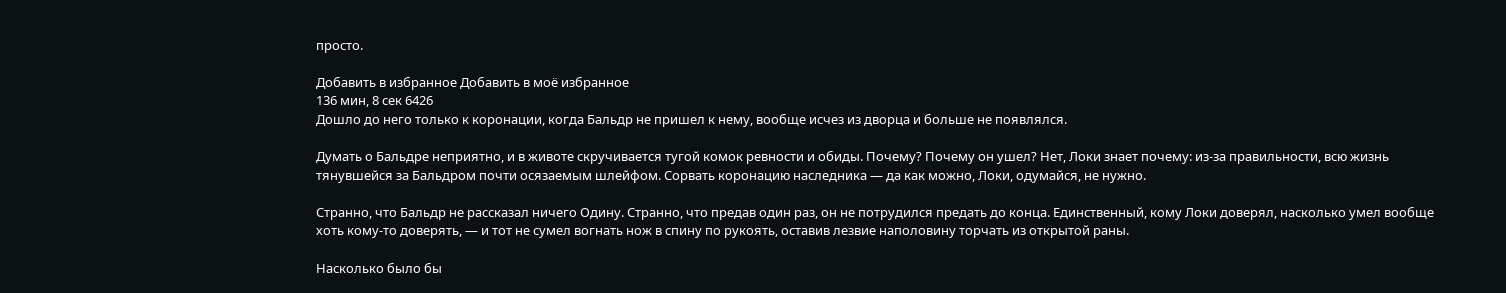просто.

Добавить в избранное Добавить в моё избранное
136 мин, 8 сек 6426
Дошло до него только к коронации, когда Бальдр не пришел к нему, вообще исчез из дворца и больше не появлялся.

Думать о Бальдре неприятно, и в животе скручивается тугой комок ревности и обиды. Почему? Почему он ушел? Нет, Локи знает почему: из-за правильности, всю жизнь тянувшейся за Бальдром почти осязаемым шлейфом. Сорвать коронацию наследника — да как можно, Локи, одумайся, не нужно.

Странно, что Бальдр не рассказал ничего Одину. Странно, что предав один раз, он не потрудился предать до конца. Единственный, кому Локи доверял, насколько умел вообще хоть кому-то доверять, — и тот не сумел вогнать нож в спину по рукоять, оставив лезвие наполовину торчать из открытой раны.

Насколько было бы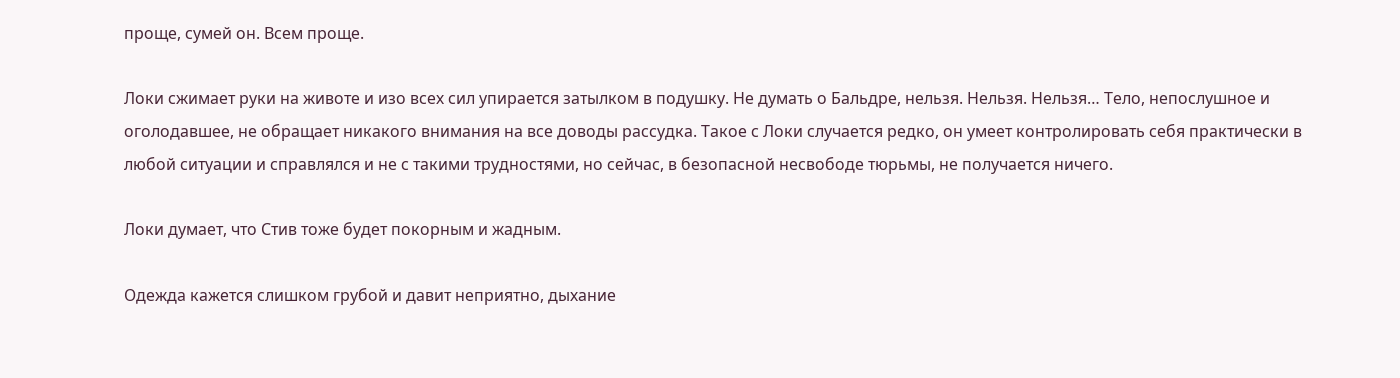проще, сумей он. Всем проще.

Локи сжимает руки на животе и изо всех сил упирается затылком в подушку. Не думать о Бальдре, нельзя. Нельзя. Нельзя… Тело, непослушное и оголодавшее, не обращает никакого внимания на все доводы рассудка. Такое с Локи случается редко, он умеет контролировать себя практически в любой ситуации и справлялся и не с такими трудностями, но сейчас, в безопасной несвободе тюрьмы, не получается ничего.

Локи думает, что Стив тоже будет покорным и жадным.

Одежда кажется слишком грубой и давит неприятно, дыхание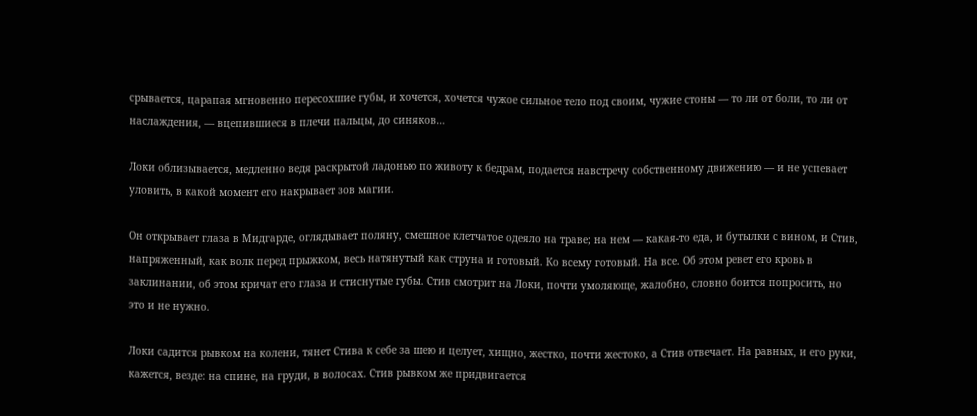срывается, царапая мгновенно пересохшие губы, и хочется, хочется чужое сильное тело под своим, чужие стоны — то ли от боли, то ли от наслаждения, — вцепившиеся в плечи пальцы, до синяков…

Локи облизывается, медленно ведя раскрытой ладонью по животу к бедрам, подается навстречу собственному движению — и не успевает уловить, в какой момент его накрывает зов магии.

Он открывает глаза в Мидгарде, оглядывает поляну, смешное клетчатое одеяло на траве; на нем — какая-то еда, и бутылки с вином, и Стив, напряженный, как волк перед прыжком, весь натянутый как струна и готовый. Ко всему готовый. На все. Об этом ревет его кровь в заклинании, об этом кричат его глаза и стиснутые губы. Стив смотрит на Локи, почти умоляюще, жалобно, словно боится попросить, но это и не нужно.

Локи садится рывком на колени, тянет Стива к себе за шею и целует, хищно, жестко, почти жестоко, а Стив отвечает. На равных, и его руки, кажется, везде: на спине, на груди, в волосах. Стив рывком же придвигается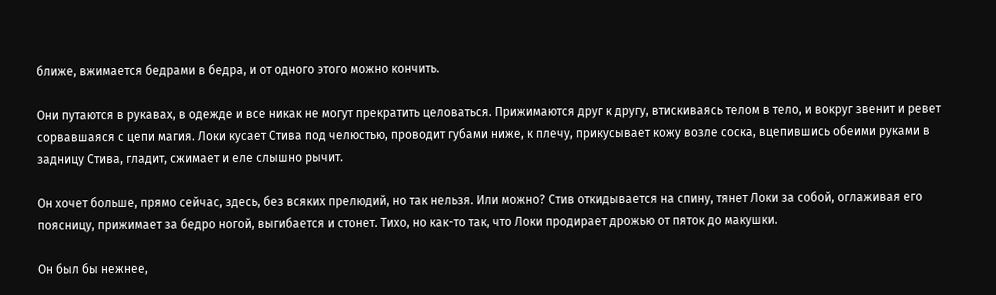ближе, вжимается бедрами в бедра, и от одного этого можно кончить.

Они путаются в рукавах, в одежде и все никак не могут прекратить целоваться. Прижимаются друг к другу, втискиваясь телом в тело, и вокруг звенит и ревет сорвавшаяся с цепи магия. Локи кусает Стива под челюстью, проводит губами ниже, к плечу, прикусывает кожу возле соска, вцепившись обеими руками в задницу Стива, гладит, сжимает и еле слышно рычит.

Он хочет больше, прямо сейчас, здесь, без всяких прелюдий, но так нельзя. Или можно? Стив откидывается на спину, тянет Локи за собой, оглаживая его поясницу, прижимает за бедро ногой, выгибается и стонет. Тихо, но как-то так, что Локи продирает дрожью от пяток до макушки.

Он был бы нежнее,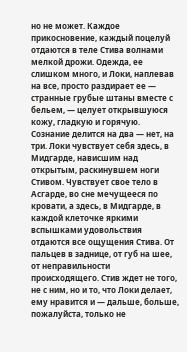но не может. Каждое прикосновение, каждый поцелуй отдаются в теле Стива волнами мелкой дрожи. Одежда, ее слишком много, и Локи, наплевав на все, просто раздирает ее — странные грубые штаны вместе с бельем, — целует открывшуюся кожу, гладкую и горячую. Сознание делится на два — нет, на три. Локи чувствует себя здесь, в Мидгарде, нависшим над открытым, раскинувшем ноги Стивом. Чувствует свое тело в Асгарде, во сне мечущееся по кровати, а здесь, в Мидгарде, в каждой клеточке яркими вспышками удовольствия отдаются все ощущения Стива. От пальцев в заднице, от губ на шее, от неправильности происходящего. Стив ждет не того, не с ним, но и то, что Локи делает, ему нравится и — дальше, больше, пожалуйста, только не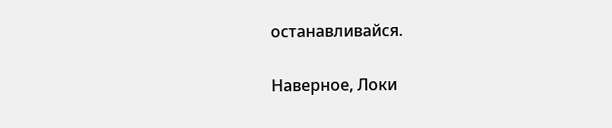останавливайся.

Наверное, Локи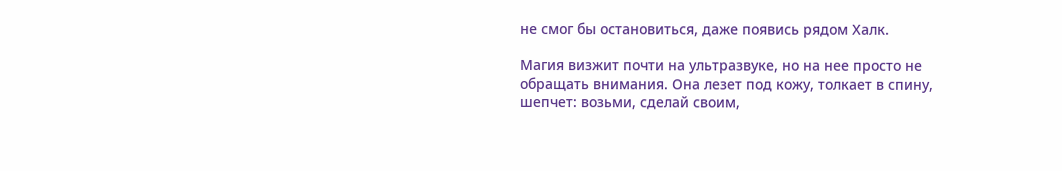не смог бы остановиться, даже появись рядом Халк.

Магия визжит почти на ультразвуке, но на нее просто не обращать внимания. Она лезет под кожу, толкает в спину, шепчет: возьми, сделай своим,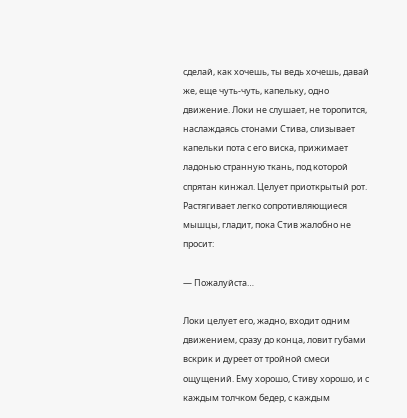сделай, как хочешь, ты ведь хочешь, давай же, еще чуть-чуть, капельку, одно движение. Локи не слушает, не торопится, наслаждаясь стонами Стива, слизывает капельки пота с его виска, прижимает ладонью странную ткань, под которой спрятан кинжал. Целует приоткрытый рот. Растягивает легко сопротивляющиеся мышцы, гладит, пока Стив жалобно не просит:

— Пожалуйста…

Локи целует его, жадно, входит одним движением, сразу до конца, ловит губами вскрик и дуреет от тройной смеси ощущений. Ему хорошо, Стиву хорошо, и с каждым толчком бедер, с каждым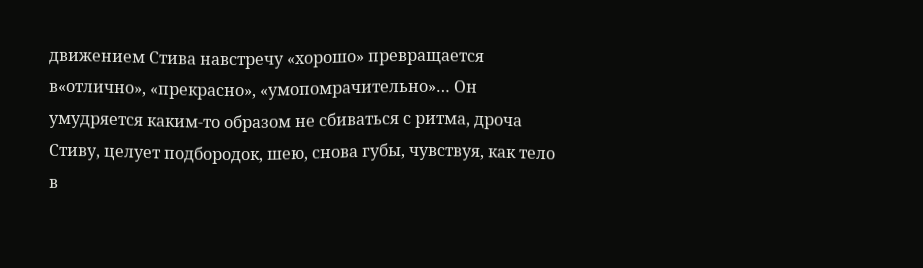движением Стива навстречу «хорошо» превращается в«отлично», «прекрасно», «умопомрачительно»… Он умудряется каким-то образом не сбиваться с ритма, дроча Стиву, целует подбородок, шею, снова губы, чувствуя, как тело в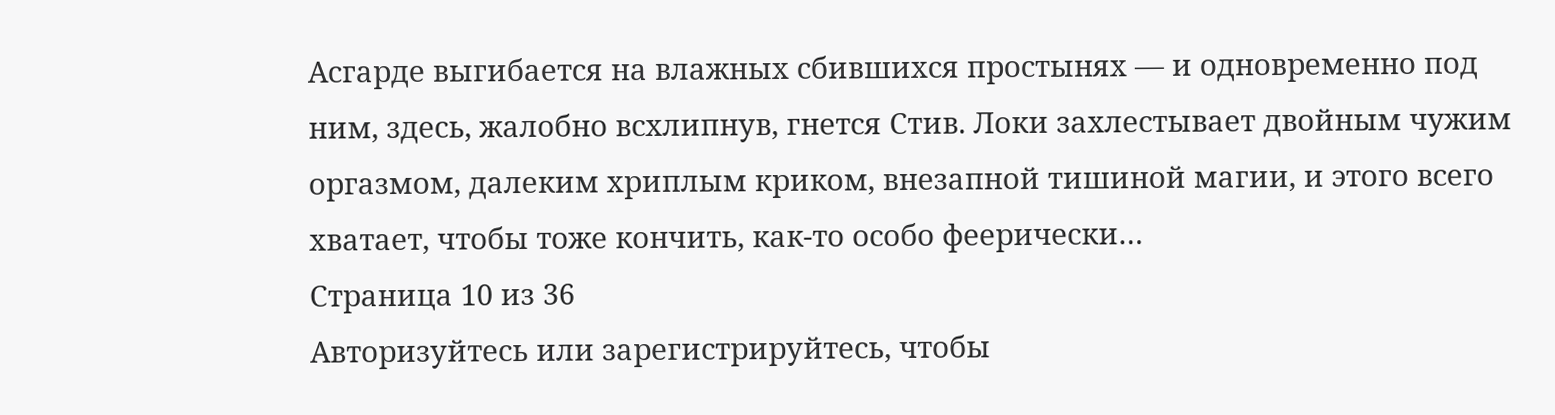Асгарде выгибается на влажных сбившихся простынях — и одновременно под ним, здесь, жалобно всхлипнув, гнется Стив. Локи захлестывает двойным чужим оргазмом, далеким хриплым криком, внезапной тишиной магии, и этого всего хватает, чтобы тоже кончить, как-то особо феерически…
Страница 10 из 36
Авторизуйтесь или зарегистрируйтесь, чтобы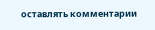оставлять комментарии